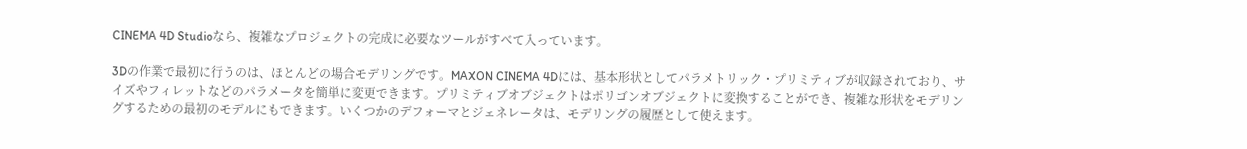CINEMA 4D Studioなら、複雑なプロジェクトの完成に必要なツールがすべて入っています。

3Dの作業で最初に行うのは、ほとんどの場合モデリングです。MAXON CINEMA 4Dには、基本形状としてパラメトリック・プリミティブが収録されており、サイズやフィレットなどのパラメータを簡単に変更できます。プリミティブオブジェクトはポリゴンオブジェクトに変換することができ、複雑な形状をモデリングするための最初のモデルにもできます。いくつかのデフォーマとジェネレータは、モデリングの履歴として使えます。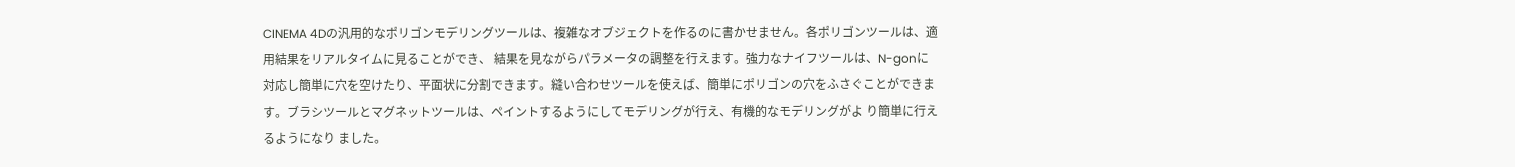CINEMA 4Dの汎用的なポリゴンモデリングツールは、複雑なオブジェクトを作るのに書かせません。各ポリゴンツールは、適用結果をリアルタイムに見ることができ、 結果を見ながらパラメータの調整を行えます。強力なナイフツールは、N-gonに対応し簡単に穴を空けたり、平面状に分割できます。縫い合わせツールを使えば、簡単にポリゴンの穴をふさぐことができます。ブラシツールとマグネットツールは、ペイントするようにしてモデリングが行え、有機的なモデリングがよ り簡単に行えるようになり ました。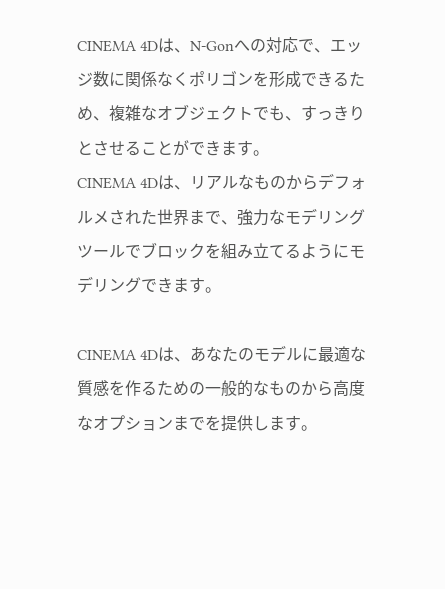CINEMA 4Dは、N-Gonへの対応で、エッジ数に関係なくポリゴンを形成できるため、複雑なオブジェクトでも、すっきりとさせることができます。
CINEMA 4Dは、リアルなものからデフォルメされた世界まで、強力なモデリングツールでブロックを組み立てるようにモデリングできます。

CINEMA 4Dは、あなたのモデルに最適な質感を作るための一般的なものから高度なオプションまでを提供します。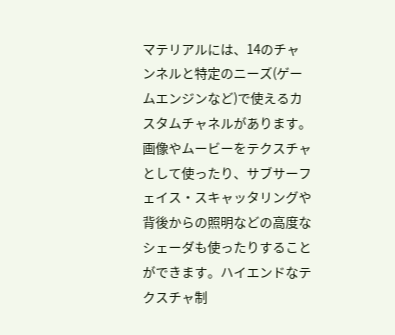マテリアルには、14のチャンネルと特定のニーズ(ゲームエンジンなど)で使えるカスタムチャネルがあります。画像やムービーをテクスチャとして使ったり、サブサーフェイス・スキャッタリングや背後からの照明などの高度なシェーダも使ったりすることができます。ハイエンドなテクスチャ制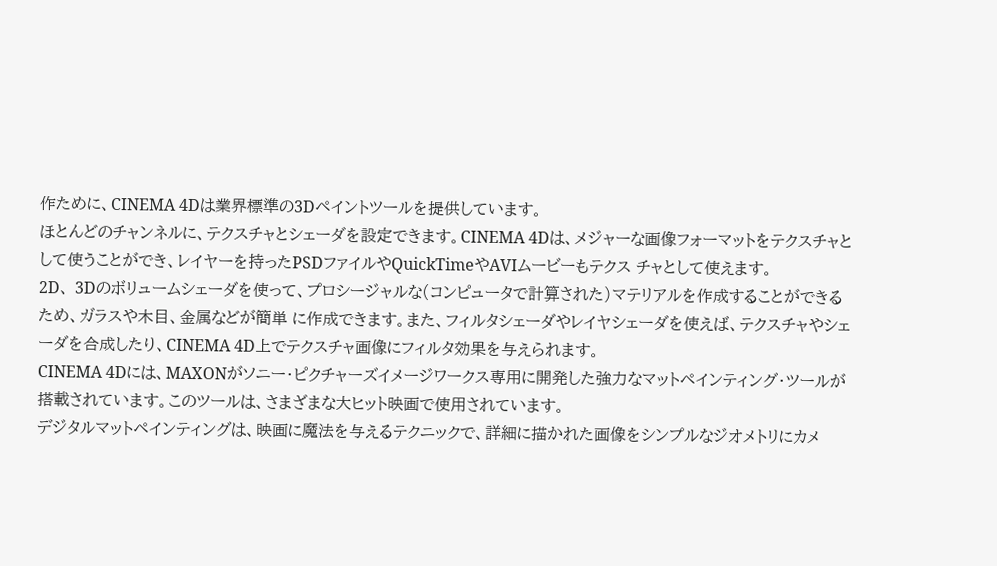作ために、CINEMA 4Dは業界標準の3Dペイントツールを提供しています。
ほとんどのチャンネルに、テクスチャとシェーダを設定できます。CINEMA 4Dは、メジャーな画像フォーマットをテクスチャとして使うことができ、レイヤーを持ったPSDファイルやQuickTimeやAVIムービーもテクス チャとして使えます。
2D、 3Dのボリュームシェーダを使って、プロシージャルな(コンピュータで計算された)マテリアルを作成することができるため、ガラスや木目、金属などが簡単 に作成できます。また、フィルタシェーダやレイヤシェーダを使えば、テクスチャやシェーダを合成したり、CINEMA 4D上でテクスチャ画像にフィルタ効果を与えられます。
CINEMA 4Dには、MAXONがソニー・ピクチャーズイメージワークス専用に開発した強力なマットペインティング・ツールが搭載されています。このツールは、さまざまな大ヒット映画で使用されています。
デジタルマットペインティングは、映画に魔法を与えるテクニックで、詳細に描かれた画像をシンプルなジオメトリにカメ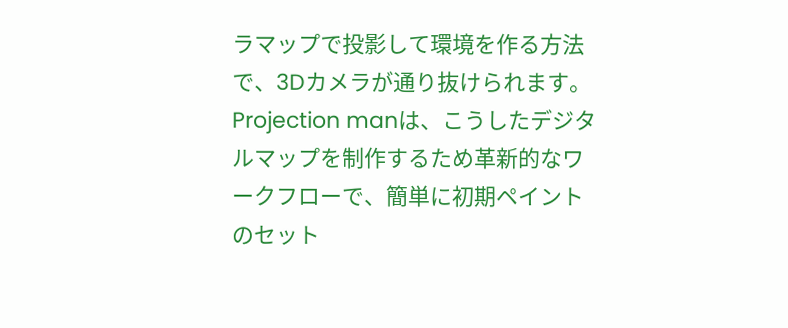ラマップで投影して環境を作る方法で、3Dカメラが通り抜けられます。Projection manは、こうしたデジタルマップを制作するため革新的なワークフローで、簡単に初期ペイントのセット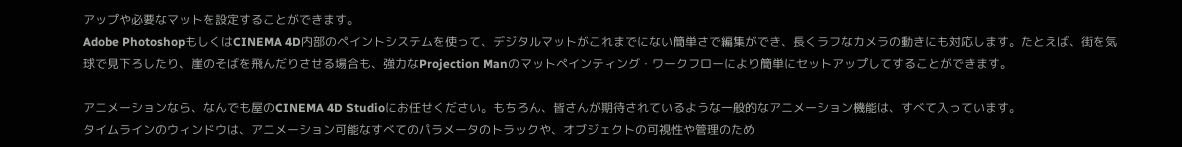アップや必要なマットを設定することができます。
Adobe PhotoshopもしくはCINEMA 4D内部のペイントシステムを使って、デジタルマットがこれまでにない簡単さで編集ができ、長くラフなカメラの動きにも対応します。たとえば、街を気球で見下ろしたり、崖のそばを飛んだりさせる場合も、強力なProjection Manのマットペインティング・ワークフローにより簡単にセットアップしてすることができます。

アニメーションなら、なんでも屋のCINEMA 4D Studioにお任せください。もちろん、皆さんが期待されているような一般的なアニメーション機能は、すべて入っています。
タイムラインのウィンドウは、アニメーション可能なすべてのパラメータのトラックや、オブジェクトの可視性や管理のため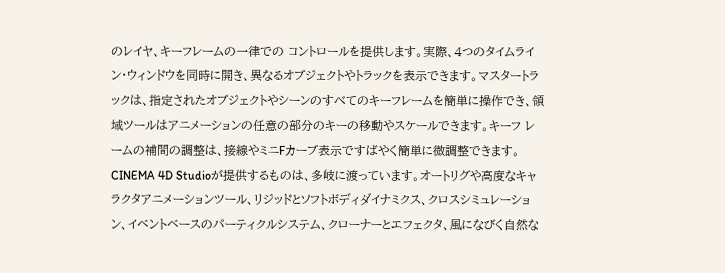のレイヤ、キーフレームの一律での コントロールを提供します。実際、4つのタイムライン・ウィンドウを同時に開き、異なるオブジェクトやトラックを表示できます。マスタートラックは、指定されたオブジェクトやシーンのすべてのキーフレームを簡単に操作でき、領域ツールはアニメーションの任意の部分のキーの移動やスケールできます。キーフ レームの補間の調整は、接線やミニFカーブ表示ですばやく簡単に微調整できます。
CINEMA 4D Studioが提供するものは、多岐に渡っています。オートリグや高度なキャラクタアニメーションツール、リジッドとソフトボディダイナミクス、クロスシミュレーション、イベントベースのパーティクルシステム、クローナーとエフェクタ、風になびく自然な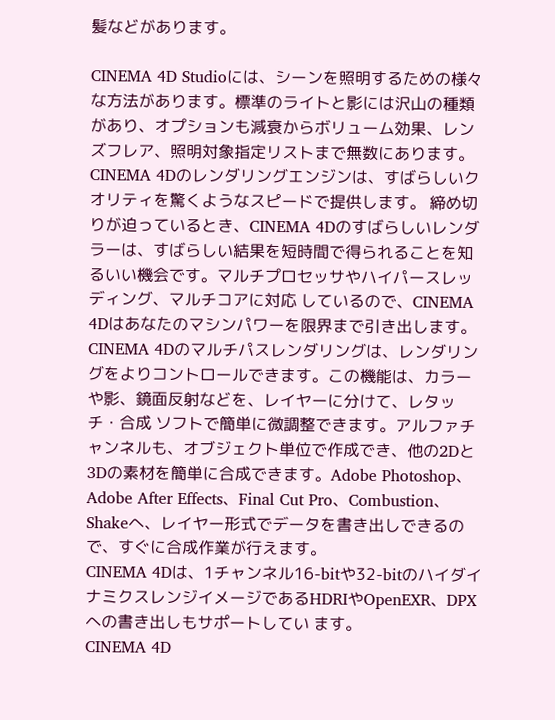髪などがあります。

CINEMA 4D Studioには、シーンを照明するための様々な方法があります。標準のライトと影には沢山の種類があり、オプションも減衰からボリューム効果、レンズフレア、照明対象指定リストまで無数にあります。
CINEMA 4Dのレンダリングエンジンは、すばらしいクオリティを驚くようなスピードで提供します。 締め切りが迫っているとき、CINEMA 4Dのすばらしいレンダラーは、すばらしい結果を短時間で得られることを知るいい機会です。マルチプロセッサやハイパースレッディング、マルチコアに対応 しているので、CINEMA 4Dはあなたのマシンパワーを限界まで引き出します。
CINEMA 4Dのマルチパスレンダリングは、レンダリングをよりコントロールできます。この機能は、カラーや影、鏡面反射などを、レイヤーに分けて、レタッチ・合成 ソフトで簡単に微調整できます。アルファチャンネルも、オブジェクト単位で作成でき、他の2Dと3Dの素材を簡単に合成できます。Adobe Photoshop、Adobe After Effects、Final Cut Pro、Combustion、Shakeへ、レイヤー形式でデータを書き出しできるので、すぐに合成作業が行えます。
CINEMA 4Dは、1チャンネル16-bitや32-bitのハイダイナミクスレンジイメージであるHDRIやOpenEXR、DPXへの書き出しもサポートしてい ます。
CINEMA 4D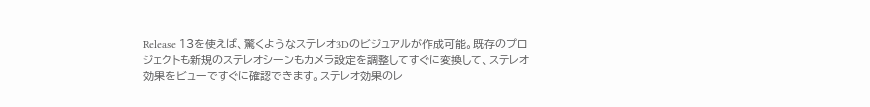Release 13を使えば、驚くようなステレオ3Dのビジュアルが作成可能。既存のプロジェクトも新規のステレオシーンもカメラ設定を調整してすぐに変換して、ステレオ効果をビューですぐに確認できます。ステレオ効果のレ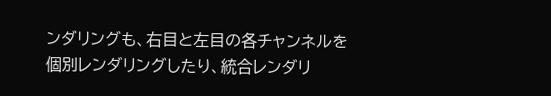ンダリングも、右目と左目の各チャンネルを個別レンダリングしたり、統合レンダリ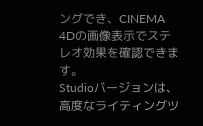ングでき、CINEMA 4Dの画像表示でステレオ効果を確認できます。
Studioバージョンは、高度なライティングツ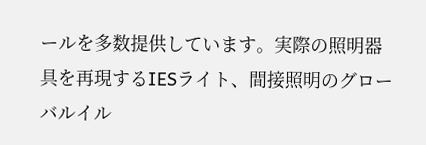ールを多数提供しています。実際の照明器具を再現するIESライト、間接照明のグローバルイル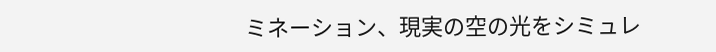ミネーション、現実の空の光をシミュレ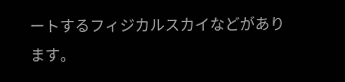ートするフィジカルスカイなどがあります。